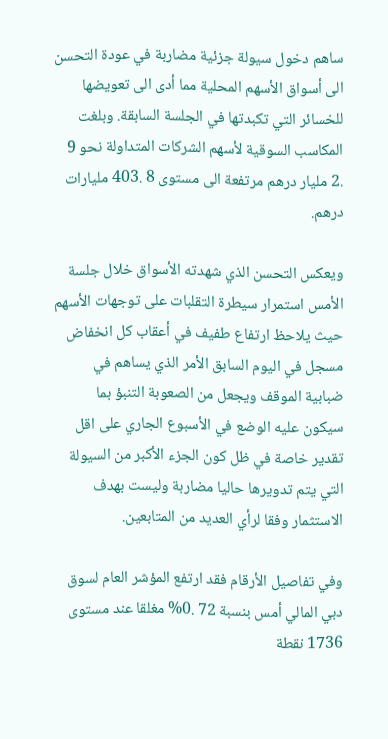ساهم دخول سيولة جزئية مضاربة في عودة التحسن الى أسواق الأسهم المحلية مما أدى الى تعويضها للخسائر التي تكبدتها في الجلسة السابقة. وبلغت المكاسب السوقية لأسهم الشركات المتداولة نحو 9 .2 مليار درهم مرتفعة الى مستوى 8 .403 مليارات درهم.

ويعكس التحسن الذي شهدته الأسواق خلال جلسة الأمس استمرار سيطرة التقلبات على توجهات الأسهم حيث يلاحظ ارتفاع طفيف في أعقاب كل انخفاض مسجل في اليوم السابق الأمر الذي يساهم في ضبابية الموقف ويجعل من الصعوبة التنبؤ بما سيكون عليه الوضع في الأسبوع الجاري على اقل تقدير خاصة في ظل كون الجزء الأكبر من السيولة التي يتم تدويرها حاليا مضاربة وليست بهدف الاستثمار وفقا لرأي العديد من المتابعين.

وفي تفاصيل الأرقام فقد ارتفع المؤشر العام لسوق دبي المالي أمس بنسبة 72 .0% مغلقا عند مستوى 1736 نقطة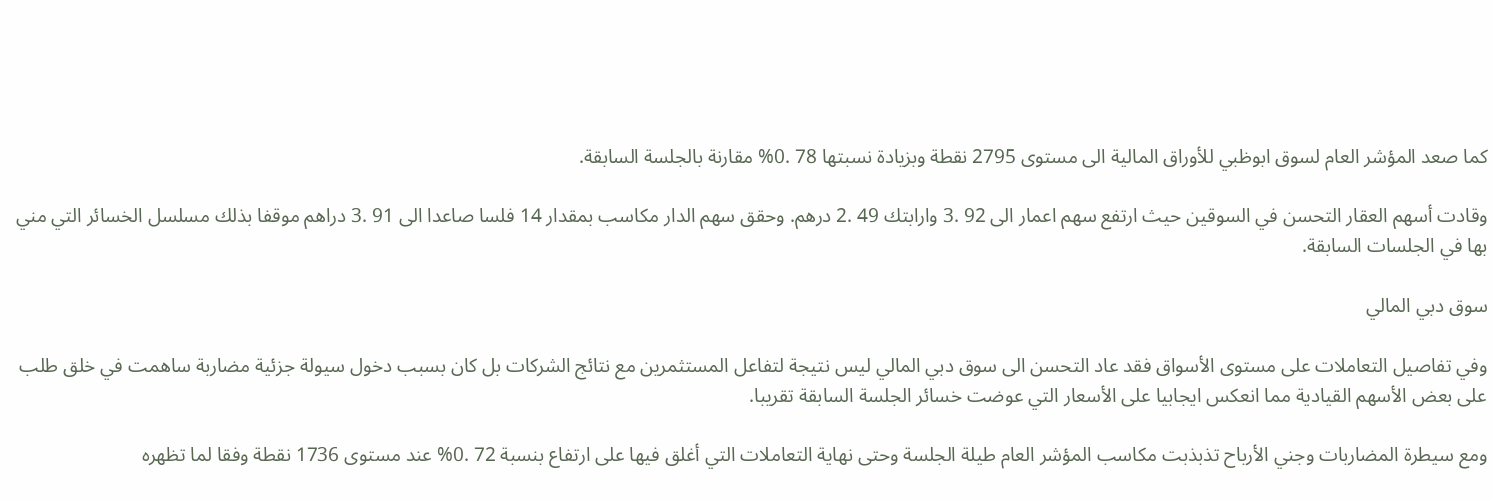كما صعد المؤشر العام لسوق ابوظبي للأوراق المالية الى مستوى 2795 نقطة وبزيادة نسبتها 78 .0% مقارنة بالجلسة السابقة.

وقادت أسهم العقار التحسن في السوقين حيث ارتفع سهم اعمار الى 92 .3 وارابتك 49 .2 درهم. وحقق سهم الدار مكاسب بمقدار 14 فلسا صاعدا الى 91 .3 دراهم موقفا بذلك مسلسل الخسائر التي مني بها في الجلسات السابقة.

سوق دبي المالي

وفي تفاصيل التعاملات على مستوى الأسواق فقد عاد التحسن الى سوق دبي المالي ليس نتيجة لتفاعل المستثمرين مع نتائج الشركات بل كان بسبب دخول سيولة جزئية مضاربة ساهمت في خلق طلب على بعض الأسهم القيادية مما انعكس ايجابيا على الأسعار التي عوضت خسائر الجلسة السابقة تقريبا.

ومع سيطرة المضاربات وجني الأرباح تذبذبت مكاسب المؤشر العام طيلة الجلسة وحتى نهاية التعاملات التي أغلق فيها على ارتفاع بنسبة 72 .0% عند مستوى 1736 نقطة وفقا لما تظهره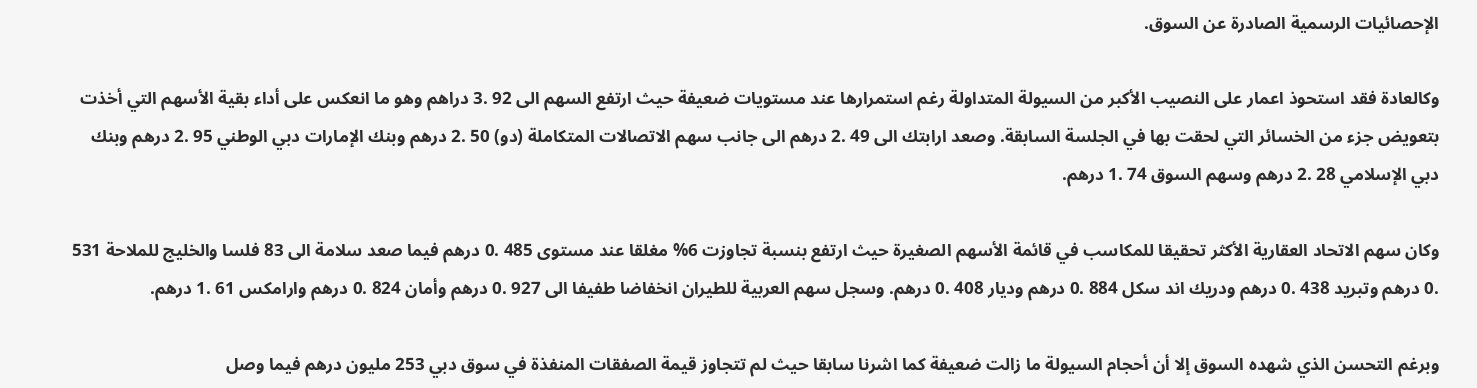الإحصائيات الرسمية الصادرة عن السوق.

وكالعادة فقد استحوذ اعمار على النصيب الأكبر من السيولة المتداولة رغم استمرارها عند مستويات ضعيفة حيث ارتفع السهم الى 92 .3 دراهم وهو ما انعكس على أداء بقية الأسهم التي أخذت بتعويض جزء من الخسائر التي لحقت بها في الجلسة السابقة. وصعد ارابتك الى 49 .2 درهم الى جانب سهم الاتصالات المتكاملة (دو) 50 .2 درهم وبنك الإمارات دبي الوطني 95 .2 درهم وبنك دبي الإسلامي 28 .2 درهم وسهم السوق 74 .1 درهم.

وكان سهم الاتحاد العقارية الأكثر تحقيقا للمكاسب في قائمة الأسهم الصغيرة حيث ارتفع بنسبة تجاوزت 6% مغلقا عند مستوى 485 .0 درهم فيما صعد سلامة الى 83 فلسا والخليج للملاحة 531 .0 درهم وتبريد 438 .0 درهم ودريك اند سكل 884 .0 درهم وديار 408 .0 درهم. وسجل سهم العربية للطيران انخفاضا طفيفا الى 927 .0 درهم وأمان 824 .0 درهم وارامكس 61 .1 درهم.

وبرغم التحسن الذي شهده السوق إلا أن أحجام السيولة ما زالت ضعيفة كما اشرنا سابقا حيث لم تتجاوز قيمة الصفقات المنفذة في سوق دبي 253 مليون درهم فيما وصل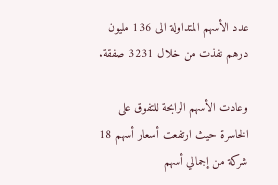عدد الأسهم المتداولة الى 136 مليون درهم نفذت من خلال 3231 صفقة.

وعادت الأسهم الرابحة للتفوق على الخاسرة حيث ارتفعت أسعار أسهم 18 شركة من إجمالي أسهم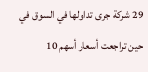29 شركة جرى تداولها في السوق في حين تراجعت أسعار أسهم 10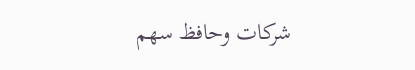شركات وحافظ سهم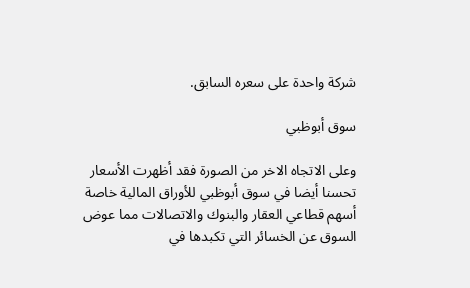شركة واحدة على سعره السابق.

سوق أبوظبي

وعلى الاتجاه الاخر من الصورة فقد أظهرت الأسعار تحسنا أيضا في سوق أبوظبي للأوراق المالية خاصة أسهم قطاعي العقار والبنوك والاتصالات مما عوض السوق عن الخسائر التي تكبدها في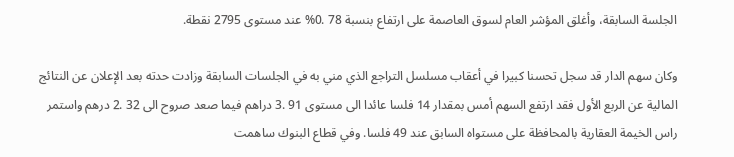الجلسة السابقة، وأغلق المؤشر العام لسوق العاصمة على ارتفاع بنسبة 78 .0% عند مستوى 2795 نقطة.

وكان سهم الدار قد سجل تحسنا كبيرا في أعقاب مسلسل التراجع الذي مني به في الجلسات السابقة وزادت حدته بعد الإعلان عن النتائج المالية عن الربع الأول فقد ارتفع السهم أمس بمقدار 14 فلسا عائدا الى مستوى 91 .3 دراهم فيما صعد صروح الى 32 .2 درهم واستمر راس الخيمة العقارية بالمحافظة على مستواه السابق عند 49 فلسا. وفي قطاع البنوك ساهمت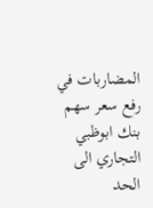المضاربات في رفع سعر سهم بنك ابوظبي التجاري الى الحد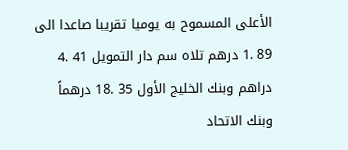الأعلى المسموح به يوميا تقريبا صاعدا الى 89 .1 درهم تلاه سم دار التمويل 41 .4 دراهم وبنك الخليج الأول 35 .18 درهماً وبنك الاتحاد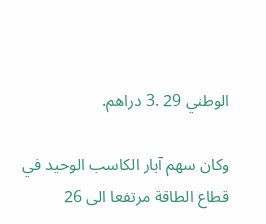الوطني 29 .3 دراهم.

وكان سهم آبار الكاسب الوحيد في قطاع الطاقة مرتفعا الى 26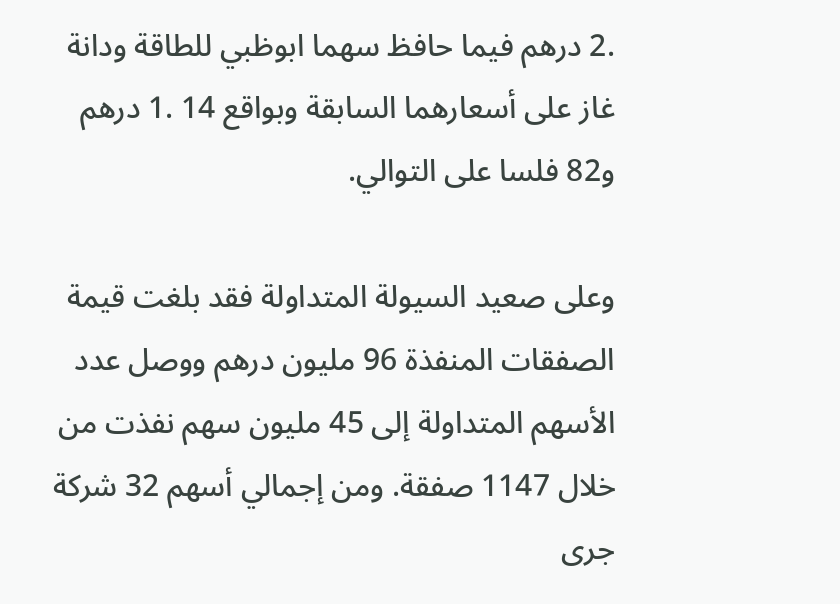.2 درهم فيما حافظ سهما ابوظبي للطاقة ودانة غاز على أسعارهما السابقة وبواقع 14 .1 درهم و82 فلسا على التوالي.

وعلى صعيد السيولة المتداولة فقد بلغت قيمة الصفقات المنفذة 96 مليون درهم ووصل عدد الأسهم المتداولة إلى 45 مليون سهم نفذت من خلال 1147 صفقة. ومن إجمالي أسهم 32 شركة جرى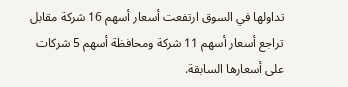تداولها في السوق ارتفعت أسعار أسهم 16 شركة مقابل تراجع أسعار أسهم 11 شركة ومحافظة أسهم 5 شركات على أسعارها السابقة.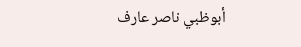أبوظبي ناصر عارف